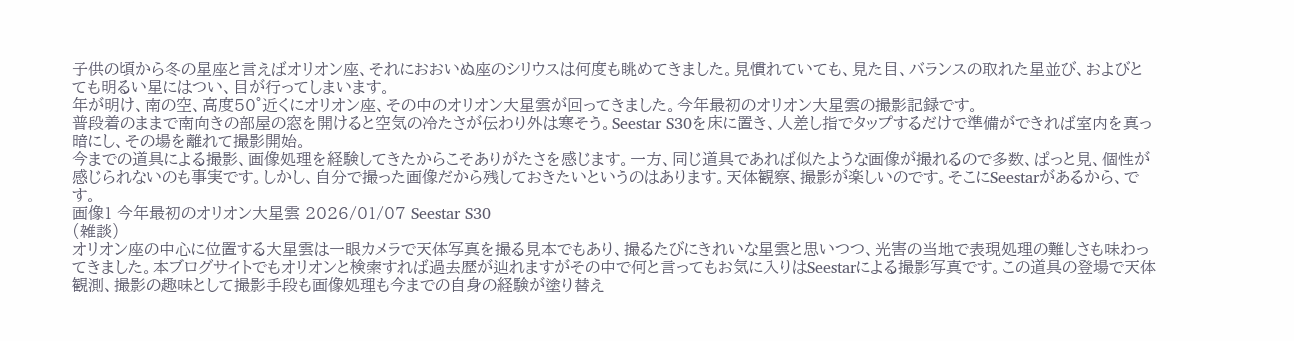子供の頃から冬の星座と言えばオリオン座、それにおおいぬ座のシリウスは何度も眺めてきました。見慣れていても、見た目、バランスの取れた星並び、およびとても明るい星にはつい、目が行ってしまいます。
年が明け、南の空、高度50°近くにオリオン座、その中のオリオン大星雲が回ってきました。今年最初のオリオン大星雲の撮影記録です。
普段着のままで南向きの部屋の窓を開けると空気の冷たさが伝わり外は寒そう。Seestar S30を床に置き、人差し指でタップするだけで準備ができれば室内を真っ暗にし、その場を離れて撮影開始。
今までの道具による撮影、画像処理を経験してきたからこそありがたさを感じます。一方、同じ道具であれば似たような画像が撮れるので多数、ぱっと見、個性が感じられないのも事実です。しかし、自分で撮った画像だから残しておきたいというのはあります。天体観察、撮影が楽しいのです。そこにSeestarがあるから、です。
画像1 今年最初のオリオン大星雲 2026/01/07 Seestar S30
(雑談)
オリオン座の中心に位置する大星雲は一眼カメラで天体写真を撮る見本でもあり、撮るたびにきれいな星雲と思いつつ、光害の当地で表現処理の難しさも味わってきました。本ブログサイトでもオリオンと検索すれば過去歴が辿れますがその中で何と言ってもお気に入りはSeestarによる撮影写真です。この道具の登場で天体観測、撮影の趣味として撮影手段も画像処理も今までの自身の経験が塗り替え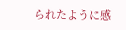られたように感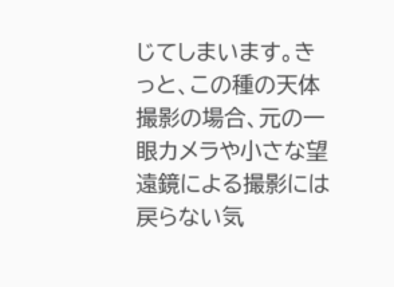じてしまいます。きっと、この種の天体撮影の場合、元の一眼カメラや小さな望遠鏡による撮影には戻らない気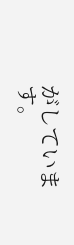がしています。